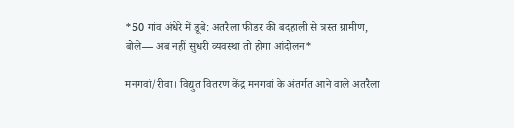*50 गांव अंधेरे में डूबे: अतरैला फीडर की बदहाली से त्रस्त ग्रामीण, बोले— अब नहीं सुधरी व्यवस्था तो होगा आंदोलन*

मनगवां/रीवा। विद्युत वितरण केंद्र मनगवां के अंतर्गत आने वाले अतरैला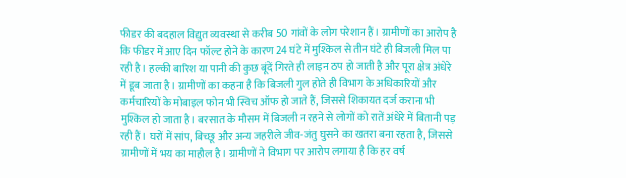फीडर की बदहाल विद्युत व्यवस्था से करीब 50 गांवों के लोग परेशान हैं। ग्रामीणों का आरोप है कि फीडर में आए दिन फॉल्ट होने के कारण 24 घंटे में मुश्किल से तीन घंटे ही बिजली मिल पा रही है। हल्की बारिश या पानी की कुछ बूंदें गिरते ही लाइन ठप हो जाती है और पूरा क्षेत्र अंधेरे में डूब जाता है। ग्रामीणों का कहना है कि बिजली गुल होते ही विभाग के अधिकारियों और कर्मचारियों के मोबाइल फोन भी स्विच ऑफ हो जाते हैं, जिससे शिकायत दर्ज कराना भी मुश्किल हो जाता है। बरसात के मौसम में बिजली न रहने से लोगों को रातें अंधेरे में बितानी पड़ रही हैं। घरों में सांप, बिच्छू और अन्य जहरीले जीव-जंतु घुसने का खतरा बना रहता है, जिससे ग्रामीणों में भय का माहौल है। ग्रामीणों ने विभाग पर आरोप लगाया है कि हर वर्ष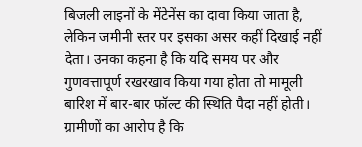बिजली लाइनों के मेंटेनेंस का दावा किया जाता है, लेकिन जमीनी स्तर पर इसका असर कहीं दिखाई नहीं देता। उनका कहना है कि यदि समय पर और गुणवत्तापूर्ण रखरखाव किया गया होता तो मामूली बारिश में बार-बार फॉल्ट की स्थिति पैदा नहीं होती। ग्रामीणों का आरोप है कि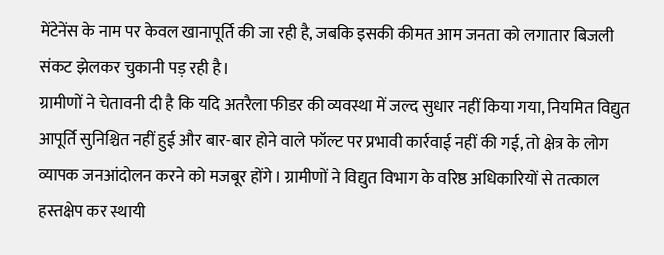मेंटेनेंस के नाम पर केवल खानापूर्ति की जा रही है, जबकि इसकी कीमत आम जनता को लगातार बिजली संकट झेलकर चुकानी पड़ रही है।
ग्रामीणों ने चेतावनी दी है कि यदि अतरैला फीडर की व्यवस्था में जल्द सुधार नहीं किया गया, नियमित विद्युत आपूर्ति सुनिश्चित नहीं हुई और बार-बार होने वाले फॉल्ट पर प्रभावी कार्रवाई नहीं की गई, तो क्षेत्र के लोग व्यापक जनआंदोलन करने को मजबूर होंगे। ग्रामीणों ने विद्युत विभाग के वरिष्ठ अधिकारियों से तत्काल हस्तक्षेप कर स्थायी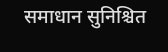समाधान सुनिश्चित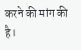करने की मांग की है।